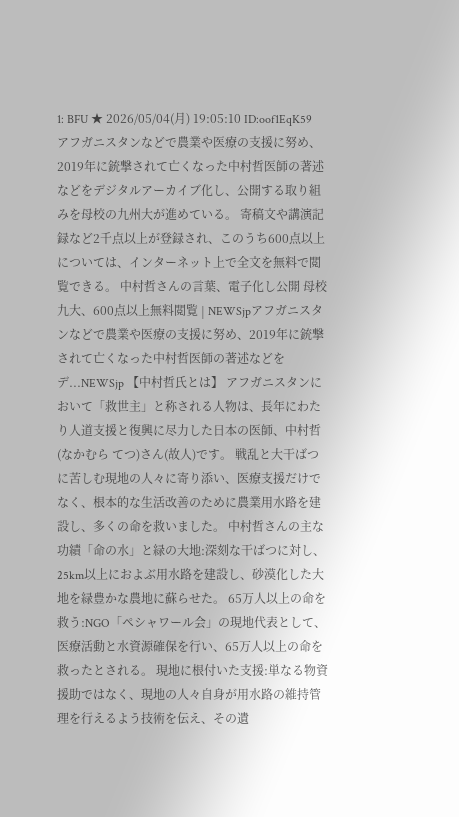1: BFU ★ 2026/05/04(月) 19:05:10 ID:oof1EqK59 アフガニスタンなどで農業や医療の支援に努め、2019年に銃撃されて亡くなった中村哲医師の著述などをデジタルアーカイブ化し、公開する取り組みを母校の九州大が進めている。 寄稿文や講演記録など2千点以上が登録され、このうち600点以上については、インターネット上で全文を無料で閲覧できる。 中村哲さんの言葉、電子化し公開 母校九大、600点以上無料閲覧 | NEWSjpアフガニスタンなどで農業や医療の支援に努め、2019年に銃撃されて亡くなった中村哲医師の著述などをデ...NEWSjp 【中村哲氏とは】 アフガニスタンにおいて「救世主」と称される人物は、長年にわたり人道支援と復興に尽力した日本の医師、中村哲(なかむら てつ)さん(故人)です。 戦乱と大干ばつに苦しむ現地の人々に寄り添い、医療支援だけでなく、根本的な生活改善のために農業用水路を建設し、多くの命を救いました。 中村哲さんの主な功績「命の水」と緑の大地:深刻な干ばつに対し、25km以上におよぶ用水路を建設し、砂漠化した大地を緑豊かな農地に蘇らせた。 65万人以上の命を救う:NGO「ペシャワール会」の現地代表として、医療活動と水資源確保を行い、65万人以上の命を救ったとされる。 現地に根付いた支援:単なる物資援助ではなく、現地の人々自身が用水路の維持管理を行えるよう技術を伝え、その遺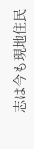志は今も現地住民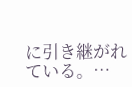に引き継がれている。…